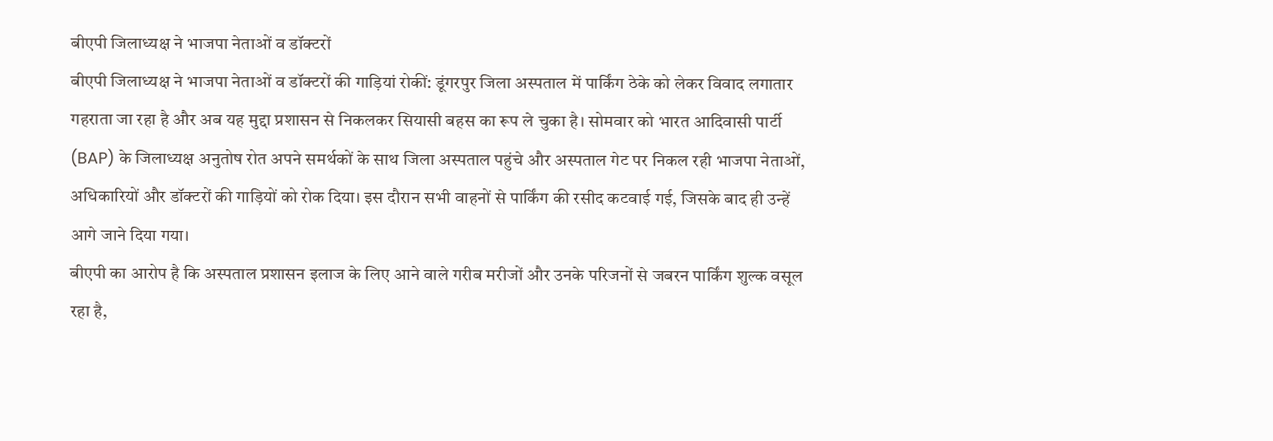बीएपी जिलाध्यक्ष ने भाजपा नेताओं व डॉक्टरों
बीएपी जिलाध्यक्ष ने भाजपा नेताओं व डॉक्टरों की गाड़ियां रोकीं: डूंगरपुर जिला अस्पताल में पार्किंग ठेके को लेकर विवाद लगातार गहराता जा रहा है और अब यह मुद्दा प्रशासन से निकलकर सियासी बहस का रूप ले चुका है। सोमवार को भारत आदिवासी पार्टी (BAP) के जिलाध्यक्ष अनुतोष रोत अपने समर्थकों के साथ जिला अस्पताल पहुंचे और अस्पताल गेट पर निकल रही भाजपा नेताओं, अधिकारियों और डॉक्टरों की गाड़ियों को रोक दिया। इस दौरान सभी वाहनों से पार्किंग की रसीद कटवाई गई, जिसके बाद ही उन्हें आगे जाने दिया गया।
बीएपी का आरोप है कि अस्पताल प्रशासन इलाज के लिए आने वाले गरीब मरीजों और उनके परिजनों से जबरन पार्किंग शुल्क वसूल रहा है,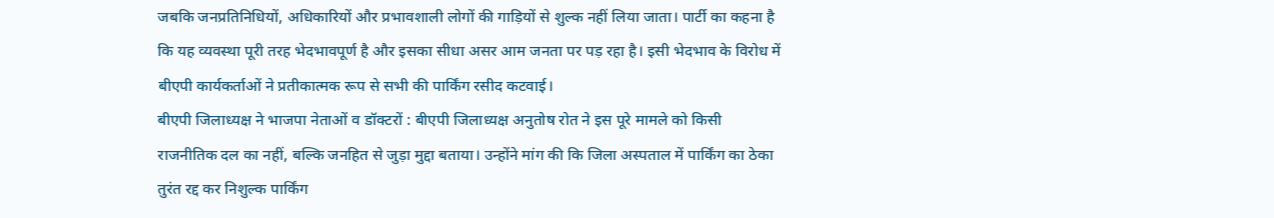जबकि जनप्रतिनिधियों, अधिकारियों और प्रभावशाली लोगों की गाड़ियों से शुल्क नहीं लिया जाता। पार्टी का कहना है कि यह व्यवस्था पूरी तरह भेदभावपूर्ण है और इसका सीधा असर आम जनता पर पड़ रहा है। इसी भेदभाव के विरोध में बीएपी कार्यकर्ताओं ने प्रतीकात्मक रूप से सभी की पार्किंग रसीद कटवाई।
बीएपी जिलाध्यक्ष ने भाजपा नेताओं व डॉक्टरों : बीएपी जिलाध्यक्ष अनुतोष रोत ने इस पूरे मामले को किसी राजनीतिक दल का नहीं, बल्कि जनहित से जुड़ा मुद्दा बताया। उन्होंने मांग की कि जिला अस्पताल में पार्किंग का ठेका तुरंत रद्द कर निशुल्क पार्किंग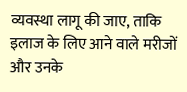व्यवस्था लागू की जाए, ताकि इलाज के लिए आने वाले मरीजों और उनके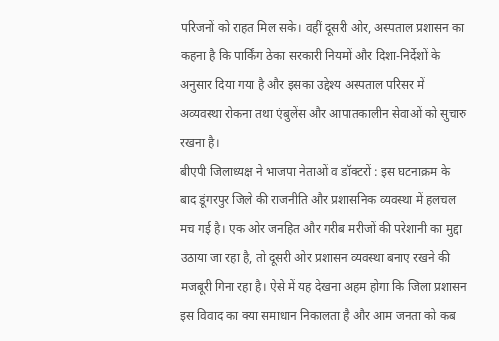परिजनों को राहत मिल सके। वहीं दूसरी ओर, अस्पताल प्रशासन का कहना है कि पार्किंग ठेका सरकारी नियमों और दिशा-निर्देशों के अनुसार दिया गया है और इसका उद्देश्य अस्पताल परिसर में अव्यवस्था रोकना तथा एंबुलेंस और आपातकालीन सेवाओं को सुचारु रखना है।
बीएपी जिलाध्यक्ष ने भाजपा नेताओं व डॉक्टरों : इस घटनाक्रम के बाद डूंगरपुर जिले की राजनीति और प्रशासनिक व्यवस्था में हलचल मच गई है। एक ओर जनहित और गरीब मरीजों की परेशानी का मुद्दा उठाया जा रहा है, तो दूसरी ओर प्रशासन व्यवस्था बनाए रखने की मजबूरी गिना रहा है। ऐसे में यह देखना अहम होगा कि जिला प्रशासन इस विवाद का क्या समाधान निकालता है और आम जनता को कब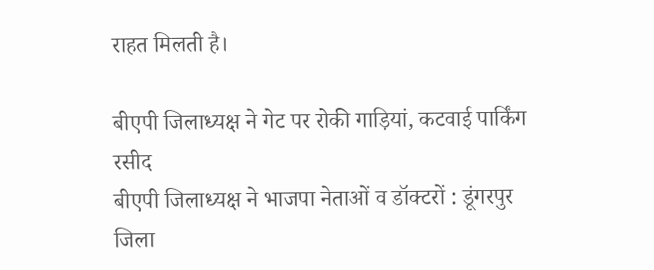राहत मिलती है।

बीएपी जिलाध्यक्ष ने गेट पर रोकी गाड़ियां, कटवाई पार्किंग रसीद
बीएपी जिलाध्यक्ष ने भाजपा नेताओं व डॉक्टरों : डूंगरपुर जिला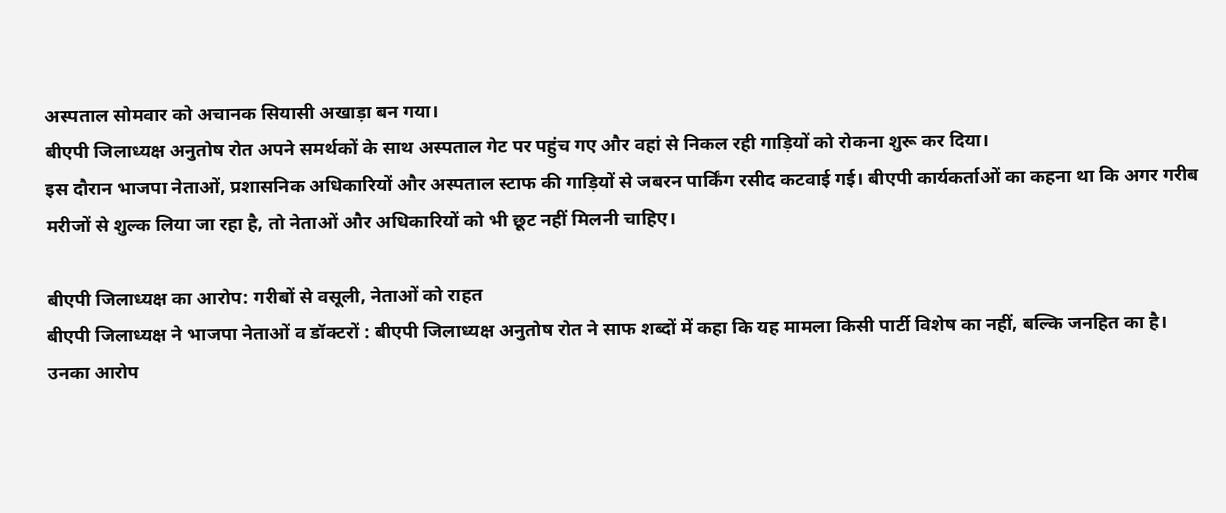अस्पताल सोमवार को अचानक सियासी अखाड़ा बन गया।
बीएपी जिलाध्यक्ष अनुतोष रोत अपने समर्थकों के साथ अस्पताल गेट पर पहुंच गए और वहां से निकल रही गाड़ियों को रोकना शुरू कर दिया।
इस दौरान भाजपा नेताओं, प्रशासनिक अधिकारियों और अस्पताल स्टाफ की गाड़ियों से जबरन पार्किंग रसीद कटवाई गई। बीएपी कार्यकर्ताओं का कहना था कि अगर गरीब मरीजों से शुल्क लिया जा रहा है, तो नेताओं और अधिकारियों को भी छूट नहीं मिलनी चाहिए।

बीएपी जिलाध्यक्ष का आरोप: गरीबों से वसूली, नेताओं को राहत
बीएपी जिलाध्यक्ष ने भाजपा नेताओं व डॉक्टरों : बीएपी जिलाध्यक्ष अनुतोष रोत ने साफ शब्दों में कहा कि यह मामला किसी पार्टी विशेष का नहीं, बल्कि जनहित का है।
उनका आरोप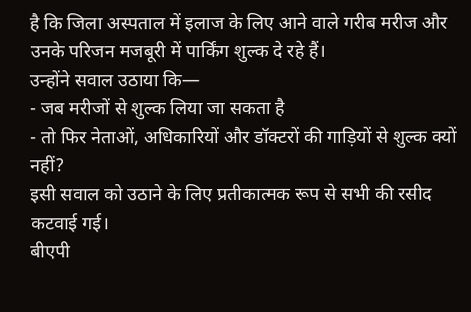है कि जिला अस्पताल में इलाज के लिए आने वाले गरीब मरीज और उनके परिजन मजबूरी में पार्किंग शुल्क दे रहे हैं।
उन्होंने सवाल उठाया कि—
- जब मरीजों से शुल्क लिया जा सकता है
- तो फिर नेताओं, अधिकारियों और डॉक्टरों की गाड़ियों से शुल्क क्यों नहीं?
इसी सवाल को उठाने के लिए प्रतीकात्मक रूप से सभी की रसीद कटवाई गई।
बीएपी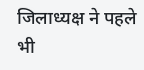जिलाध्यक्ष ने पहले भी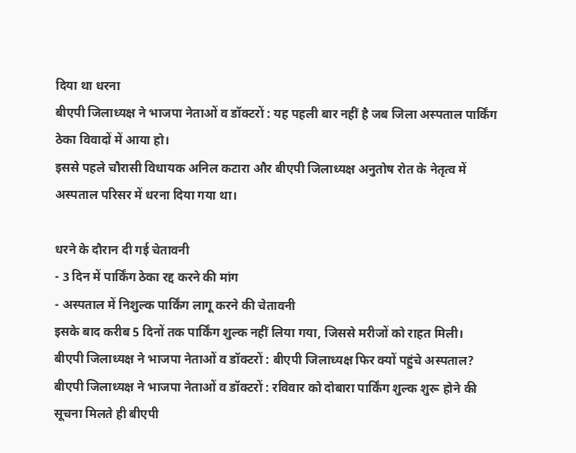दिया था धरना
बीएपी जिलाध्यक्ष ने भाजपा नेताओं व डॉक्टरों : यह पहली बार नहीं है जब जिला अस्पताल पार्किंग ठेका विवादों में आया हो।
इससे पहले चौरासी विधायक अनिल कटारा और बीएपी जिलाध्यक्ष अनुतोष रोत के नेतृत्व में अस्पताल परिसर में धरना दिया गया था।

धरने के दौरान दी गई चेतावनी
- 3 दिन में पार्किंग ठेका रद्द करने की मांग
- अस्पताल में निशुल्क पार्किंग लागू करने की चेतावनी
इसके बाद करीब 5 दिनों तक पार्किंग शुल्क नहीं लिया गया, जिससे मरीजों को राहत मिली।
बीएपी जिलाध्यक्ष ने भाजपा नेताओं व डॉक्टरों : बीएपी जिलाध्यक्ष फिर क्यों पहुंचे अस्पताल?
बीएपी जिलाध्यक्ष ने भाजपा नेताओं व डॉक्टरों : रविवार को दोबारा पार्किंग शुल्क शुरू होने की सूचना मिलते ही बीएपी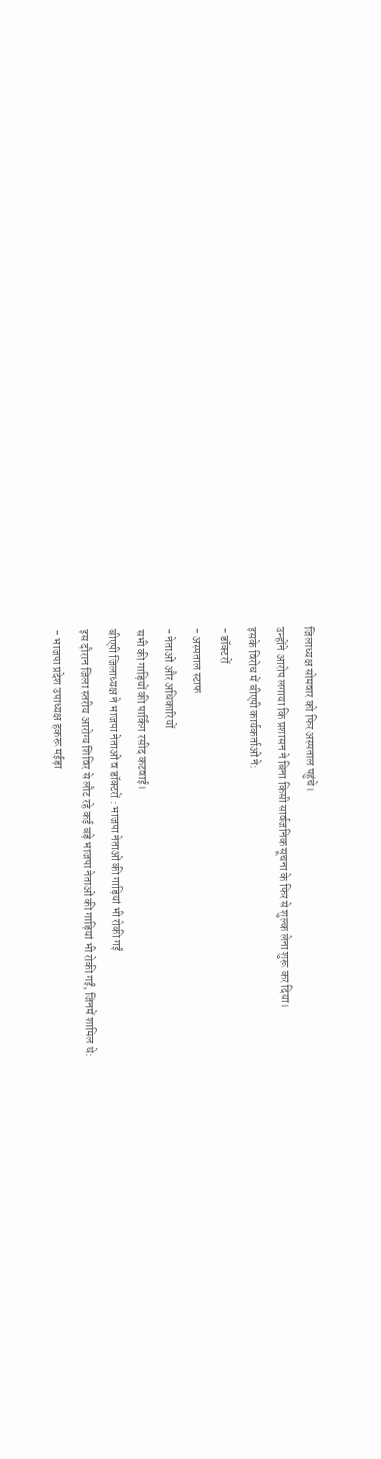जिलाध्यक्ष सोमवार को फिर अस्पताल पहुंचे।
उन्होंने आरोप लगाया कि प्रशासन ने बिना किसी सार्वजनिक सूचना के फिर से शुल्क लेना शुरू कर दिया।
इसके विरोध में बीएपी कार्यकर्ताओं ने:
- डॉक्टरों
- अस्पताल स्टाफ
- नेताओं और अधिकारियों
सभी की गाड़ियों की पार्किंग रसीद कटवाई।
बीएपी जिलाध्यक्ष ने भाजपा नेताओं व डॉक्टरों : भाजपा नेताओं की गाड़ियां भी रोकी गईं
इस दौरान जिला स्तरीय आरोग्य शिविर से लौट रहे कई बड़े भाजपा नेताओं की गाड़ियां भी रोकी गईं, जिनमें शामिल थे:
- भाजपा प्रदेश उपाध्यक्ष हकरू मईड़ा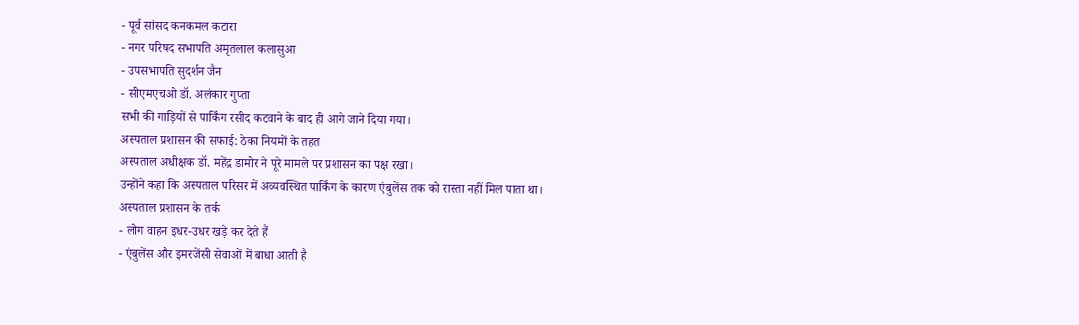- पूर्व सांसद कनकमल कटारा
- नगर परिषद सभापति अमृतलाल कलासुआ
- उपसभापति सुदर्शन जैन
- सीएमएचओ डॉ. अलंकार गुप्ता
सभी की गाड़ियों से पार्किंग रसीद कटवाने के बाद ही आगे जाने दिया गया।
अस्पताल प्रशासन की सफाई: ठेका नियमों के तहत
अस्पताल अधीक्षक डॉ. महेंद्र डामोर ने पूरे मामले पर प्रशासन का पक्ष रखा।
उन्होंने कहा कि अस्पताल परिसर में अव्यवस्थित पार्किंग के कारण एंबुलेंस तक को रास्ता नहीं मिल पाता था।
अस्पताल प्रशासन के तर्क
- लोग वाहन इधर-उधर खड़े कर देते हैं
- एंबुलेंस और इमरजेंसी सेवाओं में बाधा आती है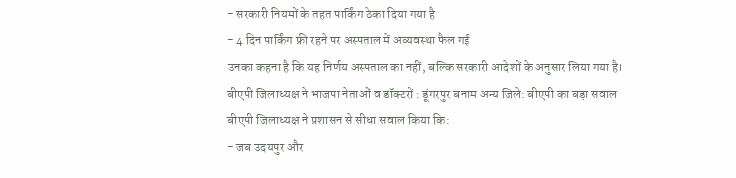- सरकारी नियमों के तहत पार्किंग ठेका दिया गया है
- 4 दिन पार्किंग फ्री रहने पर अस्पताल में अव्यवस्था फैल गई
उनका कहना है कि यह निर्णय अस्पताल का नहीं, बल्कि सरकारी आदेशों के अनुसार लिया गया है।
बीएपी जिलाध्यक्ष ने भाजपा नेताओं व डॉक्टरों : डूंगरपुर बनाम अन्य जिले: बीएपी का बड़ा सवाल
बीएपी जिलाध्यक्ष ने प्रशासन से सीधा सवाल किया कि:
- जब उदयपुर और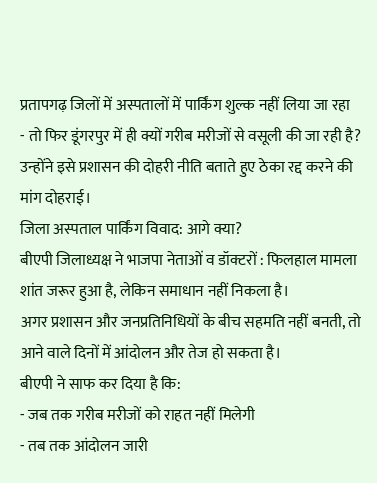प्रतापगढ़ जिलों में अस्पतालों में पार्किंग शुल्क नहीं लिया जा रहा
- तो फिर डूंगरपुर में ही क्यों गरीब मरीजों से वसूली की जा रही है?
उन्होंने इसे प्रशासन की दोहरी नीति बताते हुए ठेका रद्द करने की मांग दोहराई।
जिला अस्पताल पार्किंग विवाद: आगे क्या?
बीएपी जिलाध्यक्ष ने भाजपा नेताओं व डॉक्टरों : फिलहाल मामला शांत जरूर हुआ है, लेकिन समाधान नहीं निकला है।
अगर प्रशासन और जनप्रतिनिधियों के बीच सहमति नहीं बनती, तो आने वाले दिनों में आंदोलन और तेज हो सकता है।
बीएपी ने साफ कर दिया है कि:
- जब तक गरीब मरीजों को राहत नहीं मिलेगी
- तब तक आंदोलन जारी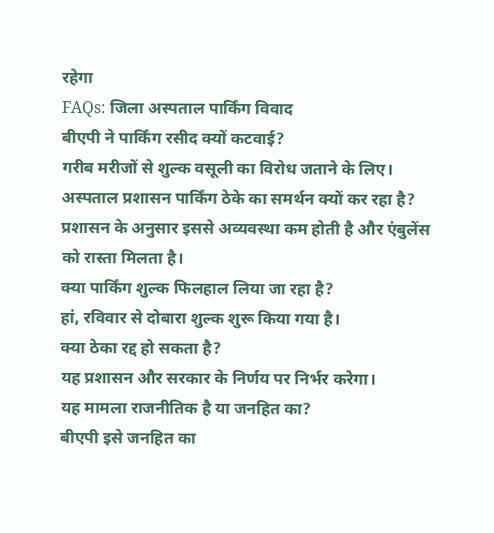रहेगा
FAQs: जिला अस्पताल पार्किंग विवाद
बीएपी ने पार्किंग रसीद क्यों कटवाई?
गरीब मरीजों से शुल्क वसूली का विरोध जताने के लिए।
अस्पताल प्रशासन पार्किंग ठेके का समर्थन क्यों कर रहा है?
प्रशासन के अनुसार इससे अव्यवस्था कम होती है और एंबुलेंस को रास्ता मिलता है।
क्या पार्किंग शुल्क फिलहाल लिया जा रहा है?
हां, रविवार से दोबारा शुल्क शुरू किया गया है।
क्या ठेका रद्द हो सकता है?
यह प्रशासन और सरकार के निर्णय पर निर्भर करेगा।
यह मामला राजनीतिक है या जनहित का?
बीएपी इसे जनहित का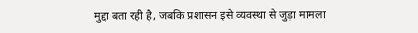मुद्दा बता रही है, जबकि प्रशासन इसे व्यवस्था से जुड़ा मामला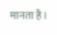मानता है।